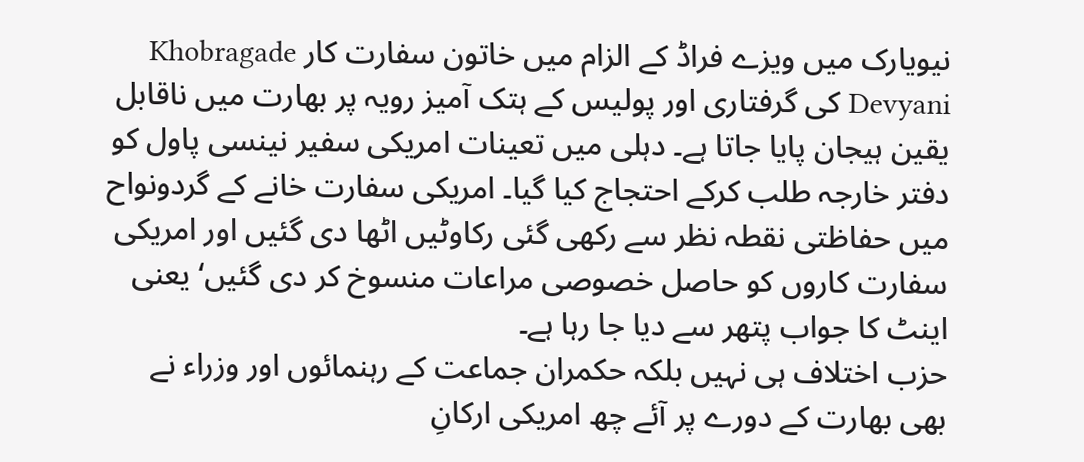نیویارک میں ویزے فراڈ کے الزام میں خاتون سفارت کار Khobragade Devyani کی گرفتاری اور پولیس کے ہتک آمیز رویہ پر بھارت میں ناقابل یقین ہیجان پایا جاتا ہے۔ دہلی میں تعینات امریکی سفیر نینسی پاول کو دفتر خارجہ طلب کرکے احتجاج کیا گیا۔ امریکی سفارت خانے کے گردونواح میں حفاظتی نقطہ نظر سے رکھی گئی رکاوٹیں اٹھا دی گئیں اور امریکی سفارت کاروں کو حاصل خصوصی مراعات منسوخ کر دی گئیں‘ یعنی اینٹ کا جواب پتھر سے دیا جا رہا ہے۔
حزب اختلاف ہی نہیں بلکہ حکمران جماعت کے رہنمائوں اور وزراء نے بھی بھارت کے دورے پر آئے چھ امریکی ارکانِ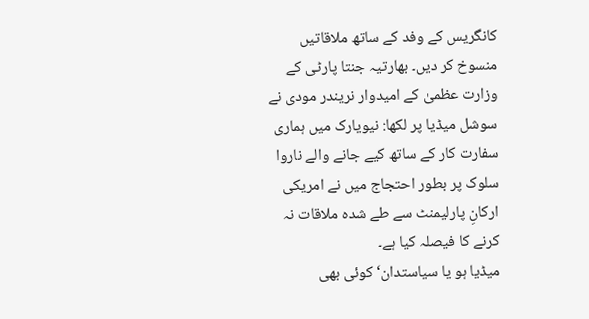کانگریس کے وفد کے ساتھ ملاقاتیں منسوخ کر دیں۔ بھارتیہ جنتا پارٹی کے وزارت عظمیٰ کے امیدوار نریندر مودی نے سوشل میڈیا پر لکھا: نیویارک میں ہماری سفارت کار کے ساتھ کیے جانے والے ناروا سلوک پر بطور احتجاج میں نے امریکی ارکانِ پارلیمنٹ سے طے شدہ ملاقات نہ کرنے کا فیصلہ کیا ہے۔
میڈیا ہو یا سیاستدان‘ کوئی بھی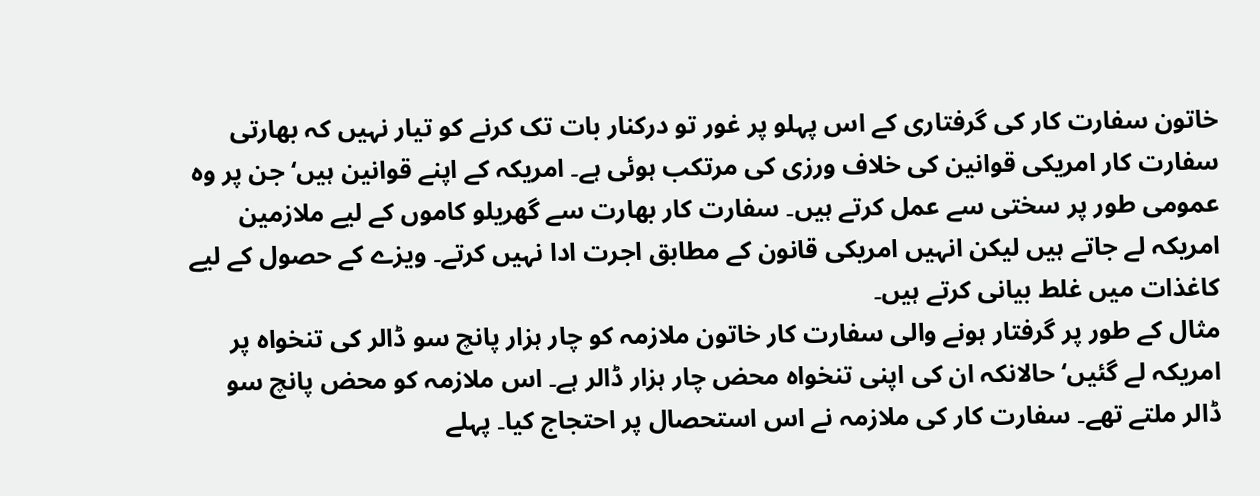خاتون سفارت کار کی گرفتاری کے اس پہلو پر غور تو درکنار بات تک کرنے کو تیار نہیں کہ بھارتی سفارت کار امریکی قوانین کی خلاف ورزی کی مرتکب ہوئی ہے۔ امریکہ کے اپنے قوانین ہیں‘ جن پر وہ عمومی طور پر سختی سے عمل کرتے ہیں۔ سفارت کار بھارت سے گھریلو کاموں کے لیے ملازمین امریکہ لے جاتے ہیں لیکن انہیں امریکی قانون کے مطابق اجرت ادا نہیں کرتے۔ ویزے کے حصول کے لیے کاغذات میں غلط بیانی کرتے ہیں۔
مثال کے طور پر گرفتار ہونے والی سفارت کار خاتون ملازمہ کو چار ہزار پانچ سو ڈالر کی تنخواہ پر امریکہ لے گئیں‘ حالانکہ ان کی اپنی تنخواہ محض چار ہزار ڈالر ہے۔ اس ملازمہ کو محض پانچ سو ڈالر ملتے تھے۔ سفارت کار کی ملازمہ نے اس استحصال پر احتجاج کیا۔ پہلے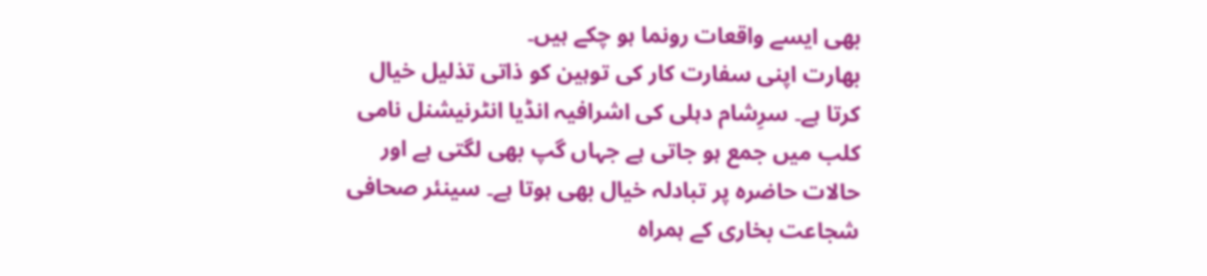بھی ایسے واقعات رونما ہو چکے ہیں۔
بھارت اپنی سفارت کار کی توہین کو ذاتی تذلیل خیال کرتا ہے۔ سرِشام دہلی کی اشرافیہ انڈیا انٹرنیشنل نامی کلب میں جمع ہو جاتی ہے جہاں گپ بھی لگتی ہے اور حالات حاضرہ پر تبادلہ خیال بھی ہوتا ہے۔ سینئر صحافی شجاعت بخاری کے ہمراہ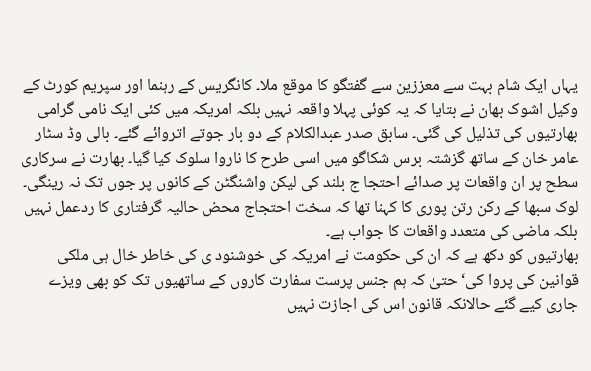یہاں ایک شام بہت سے معززین سے گفتگو کا موقع ملا۔ کانگریس کے رہنما اور سپریم کورٹ کے وکیل اشوک بھان نے بتایا کہ یہ کوئی پہلا واقعہ نہیں بلکہ امریکہ میں کئی ایک نامی گرامی بھارتیوں کی تذلیل کی گئی۔ سابق صدر عبدالکلام کے دو بار جوتے اتروائے گئے۔ بالی وڈ سٹار عامر خان کے ساتھ گزشتہ برس شکاگو میں اسی طرح کا ناروا سلوک کیا گیا۔ بھارت نے سرکاری سطح پر ان واقعات پر صدائے احتجا ج بلند کی لیکن واشنگٹن کے کانوں پر جوں تک نہ رینگی۔ لوک سبھا کے رکن رتن پوری کا کہنا تھا کہ سخت احتجاج محض حالیہ گرفتاری کا ردعمل نہیں بلکہ ماضی کی متعدد واقعات کا جواب ہے۔
بھارتیوں کو دکھ ہے کہ ان کی حکومت نے امریکہ کی خوشنود ی کی خاطر خال ہی ملکی قوانین کی پروا کی‘ حتیٰ کہ ہم جنس پرست سفارت کاروں کے ساتھیوں تک کو بھی ویزے جاری کیے گئے حالانکہ قانون اس کی اجازت نہیں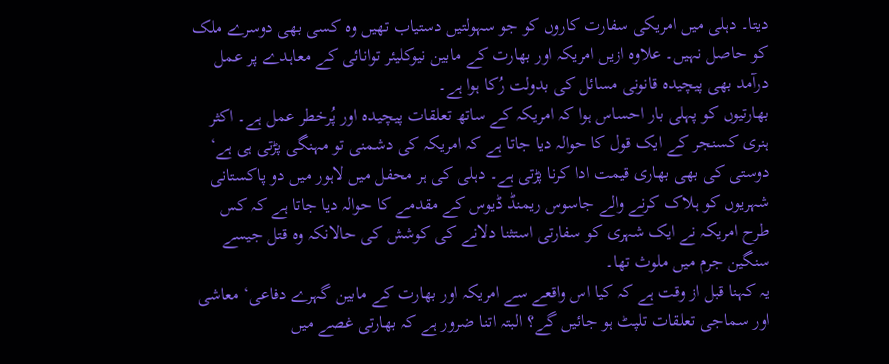دیتا۔ دہلی میں امریکی سفارت کاروں کو جو سہولتیں دستیاب تھیں وہ کسی بھی دوسرے ملک کو حاصل نہیں۔ علاوہ ازیں امریکہ اور بھارت کے مابین نیوکلیئر توانائی کے معاہدے پر عمل درآمد بھی پیچیدہ قانونی مسائل کی بدولت رُکا ہوا ہے۔
بھارتیوں کو پہلی بار احساس ہوا کہ امریکہ کے ساتھ تعلقات پیچیدہ اور پُرخطر عمل ہے۔ اکثر ہنری کسنجر کے ایک قول کا حوالہ دیا جاتا ہے کہ امریکہ کی دشمنی تو مہنگی پڑتی ہی ہے‘ دوستی کی بھی بھاری قیمت ادا کرنا پڑتی ہے۔ دہلی کی ہر محفل میں لاہور میں دو پاکستانی شہریوں کو ہلاک کرنے والے جاسوس ریمنڈ ڈیوس کے مقدمے کا حوالہ دیا جاتا ہے کہ کس طرح امریکہ نے ایک شہری کو سفارتی استثنا دلانے کی کوشش کی حالانکہ وہ قتل جیسے سنگین جرم میں ملوث تھا۔
یہ کہنا قبل از وقت ہے کہ کیا اس واقعے سے امریکہ اور بھارت کے مابین گہرے دفاعی‘ معاشی اور سماجی تعلقات تلپٹ ہو جائیں گے؟ البتہ اتنا ضرور ہے کہ بھارتی غصے میں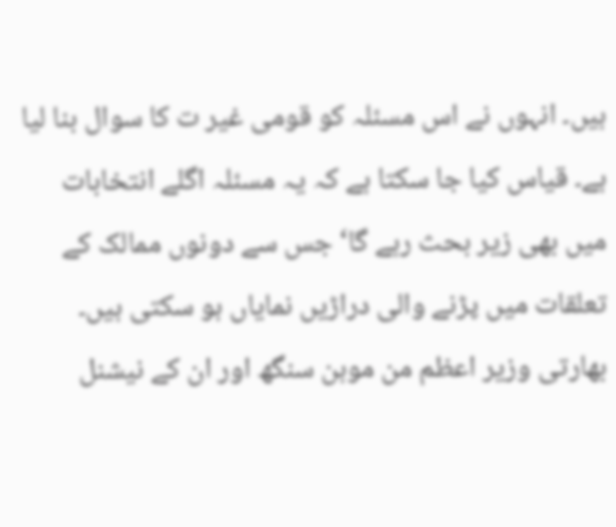ہیں۔ انہوں نے اس مسئلہ کو قومی غیر ت کا سوال بنا لیا ہے۔ قیاس کیا جا سکتا ہے کہ یہ مسئلہ اگلے انتخابات میں بھی زیر بحث رہے گا‘ جس سے دونوں ممالک کے تعلقات میں پڑنے والی دراڑیں نمایاں ہو سکتی ہیں۔
بھارتی وزیر اعظم من موہن سنگھ اور ان کے نیشنل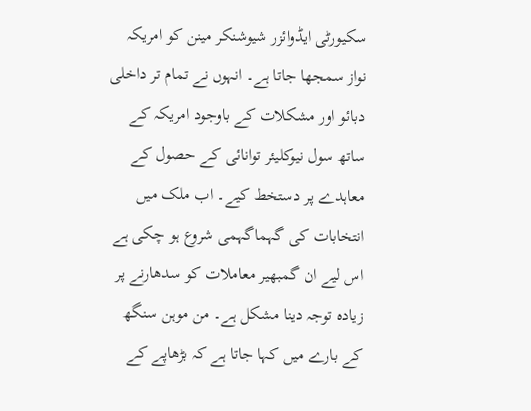سکیورٹی ایڈوائزر شیوشنکر مینن کو امریکہ نواز سمجھا جاتا ہے۔ انہوں نے تمام تر داخلی دبائو اور مشکلات کے باوجود امریکہ کے ساتھ سول نیوکلیئر توانائی کے حصول کے معاہدے پر دستخط کیے۔ اب ملک میں انتخابات کی گہماگہمی شروع ہو چکی ہے اس لیے ان گمبھیر معاملات کو سدھارنے پر زیادہ توجہ دینا مشکل ہے۔ من موہن سنگھ کے بارے میں کہا جاتا ہے کہ بڑھاپے کے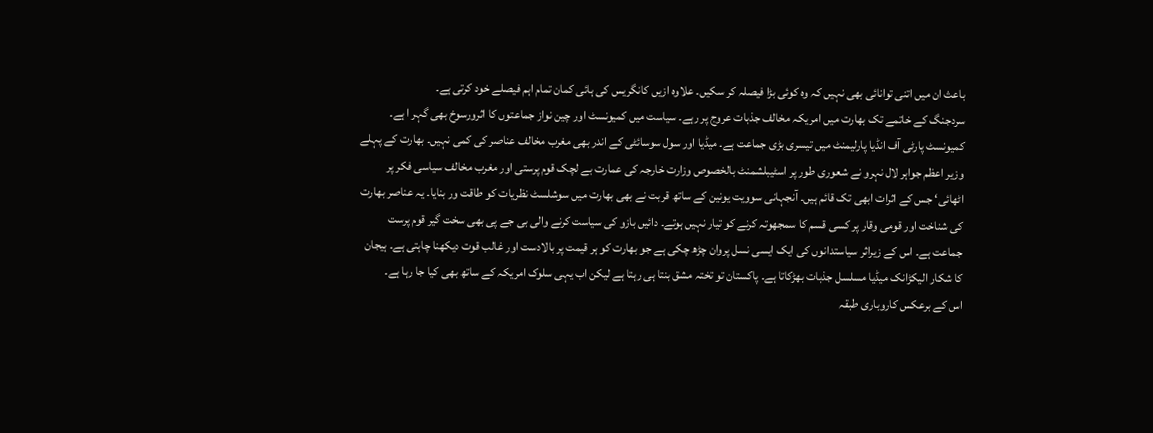باعث ان میں اتنی توانائی بھی نہیں کہ وہ کوئی بڑا فیصلہ کر سکیں۔ علاوہ ازیں کانگریس کی ہائی کمان تمام اہم فیصلے خود کرتی ہے۔
سردجنگ کے خاتمے تک بھارت میں امریکہ مخالف جذبات عروج پر رہے۔ سیاست میں کمیونسٹ اور چین نواز جماعتوں کا اثرورسوخ بھی گہر ا ہے۔ کمیونسٹ پارٹی آف انڈیا پارلیمنٹ میں تیسری بڑی جماعت ہے۔ میڈیا اور سول سوسائٹی کے اندر بھی مغرب مخالف عناصر کی کمی نہیں۔ بھارت کے پہلے وزیر اعظم جواہر لال نہرو نے شعوری طور پر اسٹیبلشمنٹ بالخصوص وزارت خارجہ کی عمارت بے لچک قوم پرستی اور مغرب مخالف سیاسی فکر پر اٹھائی‘ جس کے اثرات ابھی تک قائم ہیں۔ آنجہانی سوویت یونین کے ساتھ قربت نے بھی بھارت میں سوشلسٹ نظریات کو طاقت ور بنایا۔ یہ عناصر بھارت کی شناخت اور قومی وقار پر کسی قسم کا سمجھوتہ کرنے کو تیار نہیں ہوتے۔ دائیں بازو کی سیاست کرنے والی بی جے پی بھی سخت گیر قوم پرست جماعت ہے۔ اس کے زیراثر سیاستدانوں کی ایک ایسی نسل پروان چڑھ چکی ہے جو بھارت کو ہر قیمت پر بالادست اور غالب قوت دیکھنا چاہتی ہے۔ ہیجان کا شکار الیکڑانک میڈیا مسلسل جذبات بھڑکاتا ہے۔ پاکستان تو تختہ مشق بنتا ہی رہتا ہے لیکن اب یہی سلوک امریکہ کے ساتھ بھی کیا جا رہا ہے۔
اس کے برعکس کاروباری طبقہ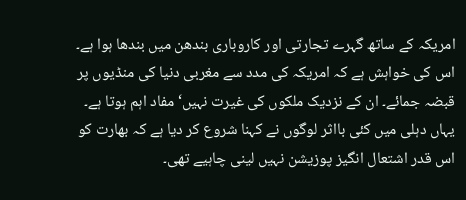امریکہ کے ساتھ گہرے تجارتی اور کاروباری بندھن میں بندھا ہوا ہے۔ اس کی خواہش ہے کہ امریکہ کی مدد سے مغربی دنیا کی منڈیوں پر قبضہ جمائے۔ ان کے نزدیک ملکوں کی غیرت نہیں‘ مفاد اہم ہوتا ہے۔ یہاں دہلی میں کئی بااثر لوگوں نے کہنا شروع کر دیا ہے کہ بھارت کو اس قدر اشتعال انگیز پوزیشن نہیں لینی چاہیے تھی۔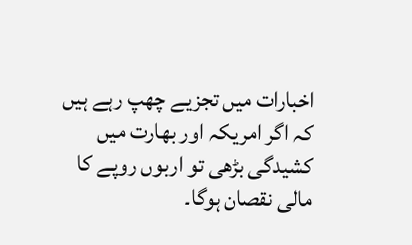اخبارات میں تجزیے چھپ رہے ہیں کہ اگر امریکہ اور بھارت میں کشیدگی بڑھی تو اربوں روپے کا مالی نقصان ہوگا۔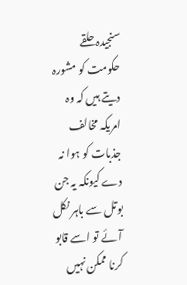سنجیدہ حلقے حکومت کو مشورہ دیتے ہیں کہ وہ امریکہ مخالف جذبات کو ہوا نہ دے کیونکہ یہ جن بوتل سے باہر نکل آئے تو اسے قابو کرنا ممکن نہیں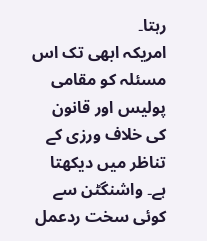رہتا۔
امریکہ ابھی تک اس مسئلہ کو مقامی پولیس اور قانون کی خلاف ورزی کے تناظر میں دیکھتا ہے۔ واشنگٹن سے کوئی سخت ردعمل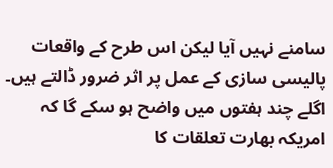سامنے نہیں آیا لیکن اس طرح کے واقعات پالیسی سازی کے عمل پر اثر ضرور ڈالتے ہیں۔ اگلے چند ہفتوں میں واضح ہو سکے گا کہ امریکہ بھارت تعلقات کا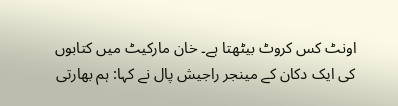اونٹ کس کروٹ بیٹھتا ہے۔ خان مارکیٹ میں کتابوں کی ایک دکان کے مینجر راجیش پال نے کہا: ہم بھارتی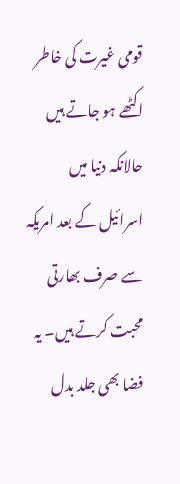قومی غیرت کی خاطر اکٹھے ہو جاتے ہیں حالانکہ دنیا میں اسرائیل کے بعد امریکہ سے صرف بھارتی محبت کرتے ہیں۔ یہ فضا بھی جلد بدل